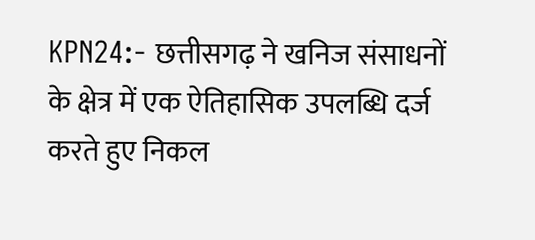KPN24:- छत्तीसगढ़ ने खनिज संसाधनों के क्षेत्र में एक ऐतिहासिक उपलब्धि दर्ज करते हुए निकल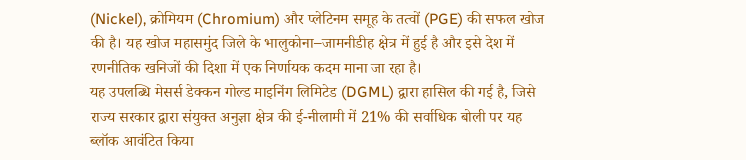(Nickel), क्रोमियम (Chromium) और प्लेटिनम समूह के तत्वों (PGE) की सफल खोज की है। यह खोज महासमुंद जिले के भालुकोना–जामनीडीह क्षेत्र में हुई है और इसे देश में रणनीतिक खनिजों की दिशा में एक निर्णायक कदम माना जा रहा है।
यह उपलब्धि मेसर्स डेक्कन गोल्ड माइनिंग लिमिटेड (DGML) द्वारा हासिल की गई है, जिसे राज्य सरकार द्वारा संयुक्त अनुज्ञा क्षेत्र की ई-नीलामी में 21% की सर्वाधिक बोली पर यह ब्लॉक आवंटित किया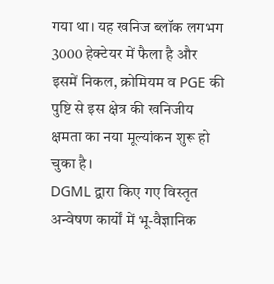गया था। यह खनिज ब्लॉक लगभग 3000 हेक्टेयर में फैला है और इसमें निकल, क्रोमियम व PGE की पुष्टि से इस क्षेत्र की खनिजीय क्षमता का नया मूल्यांकन शुरू हो चुका है।
DGML द्वारा किए गए विस्तृत अन्वेषण कार्यों में भू-वैज्ञानिक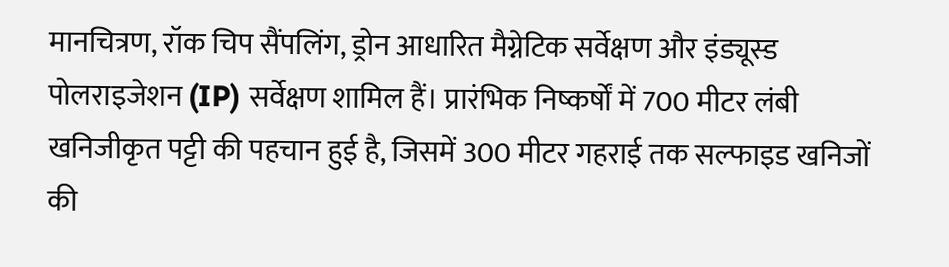मानचित्रण, रॉक चिप सैंपलिंग, ड्रोन आधारित मैग्नेटिक सर्वेक्षण और इंड्यूस्ड पोलराइजेशन (IP) सर्वेक्षण शामिल हैं। प्रारंभिक निष्कर्षों में 700 मीटर लंबी खनिजीकृत पट्टी की पहचान हुई है, जिसमें 300 मीटर गहराई तक सल्फाइड खनिजों की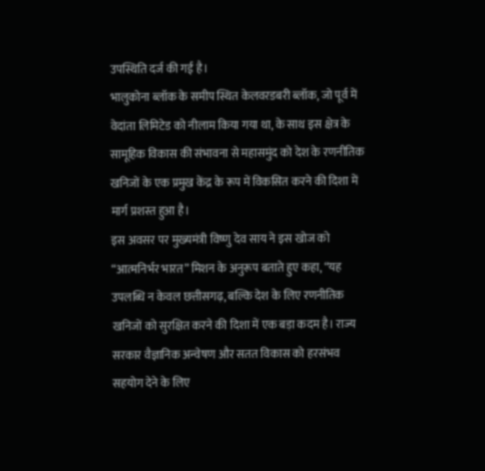उपस्थिति दर्ज की गई है।
भालुकोना ब्लॉक के समीप स्थित केलवरडबरी ब्लॉक, जो पूर्व में वेदांता लिमिटेड को नीलाम किया गया था, के साथ इस क्षेत्र के सामूहिक विकास की संभावना से महासमुंद को देश के रणनीतिक खनिजों के एक प्रमुख केंद्र के रूप में विकसित करने की दिशा में मार्ग प्रशस्त हुआ है।
इस अवसर पर मुख्यमंत्री विष्णु देव साय ने इस खोज को “आत्मनिर्भर भारत” मिशन के अनुरूप बताते हुए कहा, “यह उपलब्धि न केवल छत्तीसगढ़, बल्कि देश के लिए रणनीतिक खनिजों को सुरक्षित करने की दिशा में एक बड़ा कदम है। राज्य सरकार वैज्ञानिक अन्वेषण और सतत विकास को हरसंभव सहयोग देने के लिए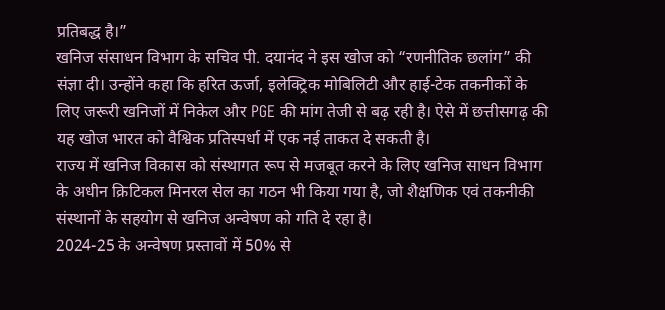प्रतिबद्ध है।”
खनिज संसाधन विभाग के सचिव पी. दयानंद ने इस खोज को “रणनीतिक छलांग” की संज्ञा दी। उन्होंने कहा कि हरित ऊर्जा, इलेक्ट्रिक मोबिलिटी और हाई-टेक तकनीकों के लिए जरूरी खनिजों में निकेल और PGE की मांग तेजी से बढ़ रही है। ऐसे में छत्तीसगढ़ की यह खोज भारत को वैश्विक प्रतिस्पर्धा में एक नई ताकत दे सकती है।
राज्य में खनिज विकास को संस्थागत रूप से मजबूत करने के लिए खनिज साधन विभाग के अधीन क्रिटिकल मिनरल सेल का गठन भी किया गया है, जो शैक्षणिक एवं तकनीकी संस्थानों के सहयोग से खनिज अन्वेषण को गति दे रहा है।
2024-25 के अन्वेषण प्रस्तावों में 50% से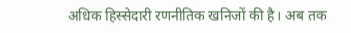अधिक हिस्सेदारी रणनीतिक खनिजों की है। अब तक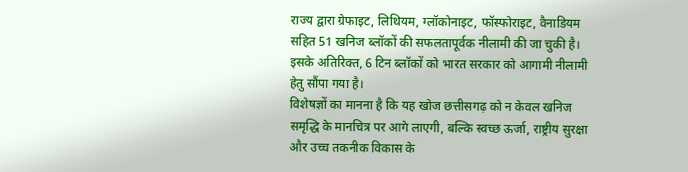राज्य द्वारा ग्रेफाइट, लिथियम, ग्लॉकोनाइट, फॉस्फोराइट, वैनाडियम सहित 51 खनिज ब्लॉकों की सफलतापूर्वक नीलामी की जा चुकी है। इसके अतिरिक्त, 6 टिन ब्लॉकों को भारत सरकार को आगामी नीलामी हेतु सौंपा गया है।
विशेषज्ञों का मानना है कि यह खोज छत्तीसगढ़ को न केवल खनिज समृद्धि के मानचित्र पर आगे लाएगी, बल्कि स्वच्छ ऊर्जा, राष्ट्रीय सुरक्षा और उच्च तकनीक विकास के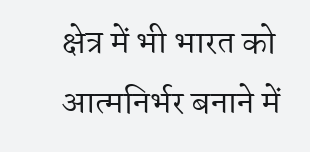क्षेत्र में भी भारत को आत्मनिर्भर बनाने में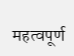महत्वपूर्ण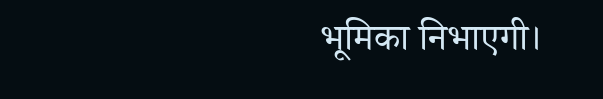भूमिका निभाएगी।